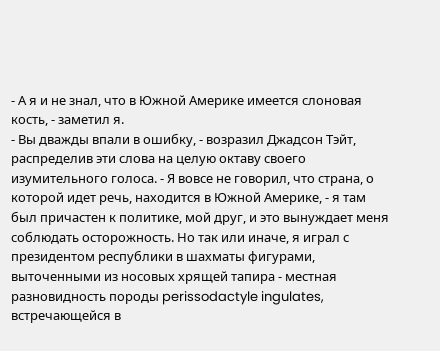- А я и не знал, что в Южной Америке имеется слоновая кость, - заметил я.
- Вы дважды впали в ошибку, - возразил Джадсон Тэйт, распределив эти слова на целую октаву своего изумительного голоса. - Я вовсе не говорил, что страна, о которой идет речь, находится в Южной Америке, - я там был причастен к политике, мой друг, и это вынуждает меня соблюдать осторожность. Но так или иначе, я играл с президентом республики в шахматы фигурами, выточенными из носовых хрящей тапира - местная разновидность породы perissodactyle ingulates, встречающейся в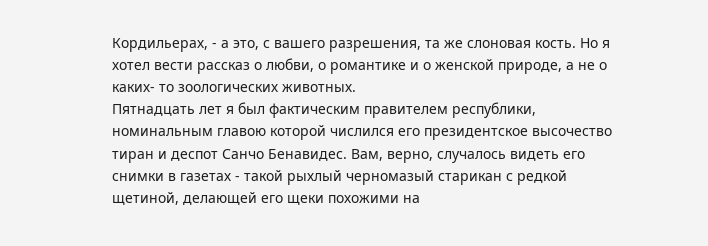Кордильерах, - а это, с вашего разрешения, та же слоновая кость. Но я хотел вести рассказ о любви, о романтике и о женской природе, а не о каких- то зоологических животных.
Пятнадцать лет я был фактическим правителем республики, номинальным главою которой числился его президентское высочество тиран и деспот Санчо Бенавидес. Вам, верно, случалось видеть его снимки в газетах - такой рыхлый черномазый старикан с редкой щетиной, делающей его щеки похожими на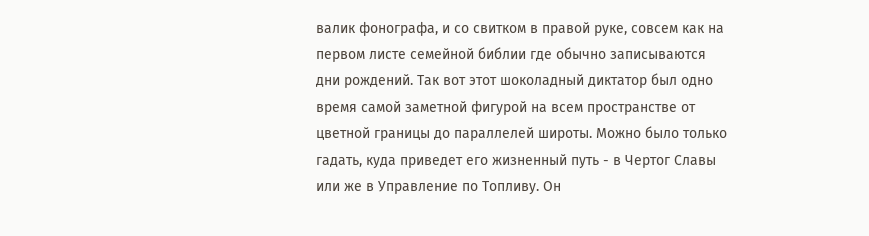валик фонографа, и со свитком в правой руке, совсем как на первом листе семейной библии где обычно записываются дни рождений. Так вот этот шоколадный диктатор был одно время самой заметной фигурой на всем пространстве от цветной границы до параллелей широты. Можно было только гадать, куда приведет его жизненный путь - в Чертог Славы или же в Управление по Топливу. Он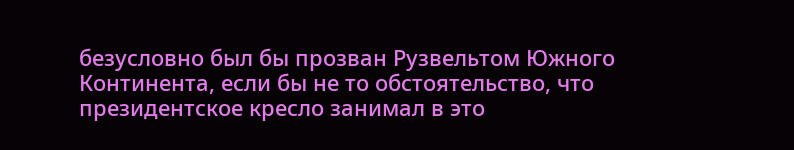безусловно был бы прозван Рузвельтом Южного Континента, если бы не то обстоятельство, что президентское кресло занимал в это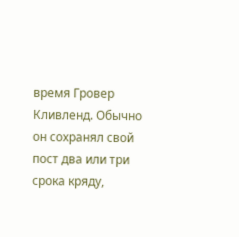время Гровер Кливленд. Обычно он сохранял свой пост два или три срока кряду,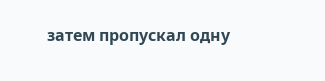затем пропускал одну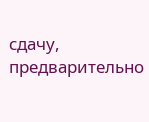сдачу, предварительно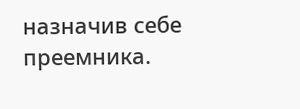назначив себе преемника.